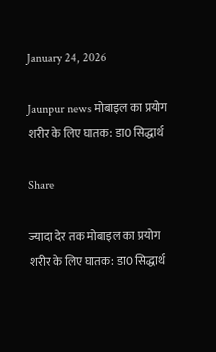January 24, 2026

Jaunpur news मोबाइल का प्रयोग शरीर के लिए घातक: डा0 सिद्धार्थ

Share

ज्यादा देर तक मोबाइल का प्रयोग शरीर के लिए घातक: डा0 सिद्धार्थ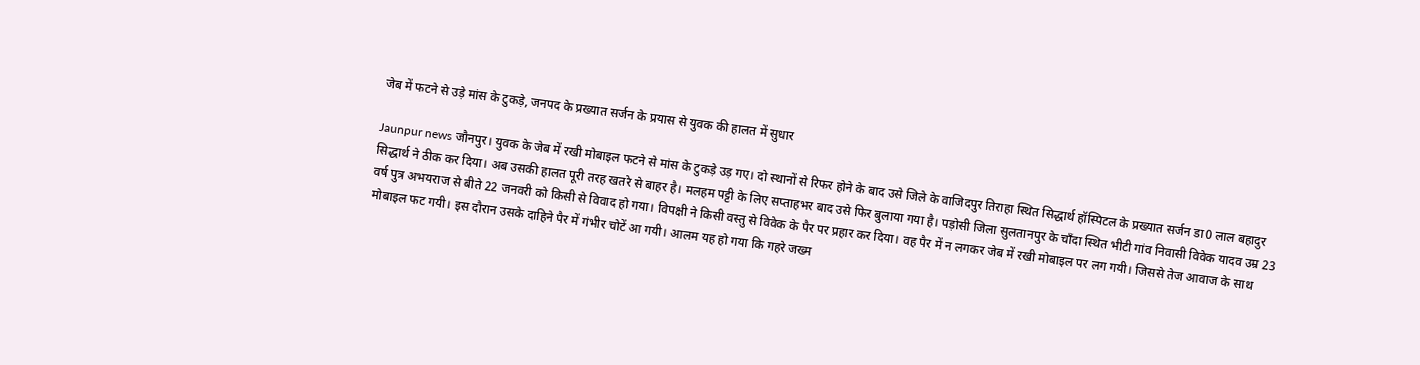जेब में फटने से उड़े मांस के टुकड़े, जनपद के प्रख्यात सर्जन के प्रयास से युवक की हालत में सुधार

Jaunpur news जौनपुर। युवक के जेब में रखी मोबाइल फटने से मांस के टुकड़े उड़ गए। दो स्थानों से रिफर होने के बाद उसे जिले के वाजिदपुर तिराहा स्थित सिद्धार्थ हॉस्पिटल के प्रख्यात सर्जन डा0 लाल बहादुर सिद्धार्थ ने ठीक कर दिया। अब उसकी हालत पूरी तरह खतरे से बाहर है। मलहम पट्टी के लिए सप्ताहभर बाद उसे फिर बुलाया गया है। पड़ोसी जिला सुलतानपुर के चाँदा स्थित भीटी गांव निवासी विवेक यादव उम्र 23 वर्ष पुत्र अभयराज से बीते 22 जनवरी को किसी से विवाद हो गया। विपक्षी ने किसी वस्तु से विवेक के पैर पर प्रहार कर दिया। वह पैर में न लगकर जेब में रखी मोबाइल पर लग गयी। जिससे तेज आवाज के साथ मोबाइल फट गयी। इस दौरान उसके दाहिने पैर में गंभीर चोटें आ गयी। आलम यह हो गया कि गहरे जख्म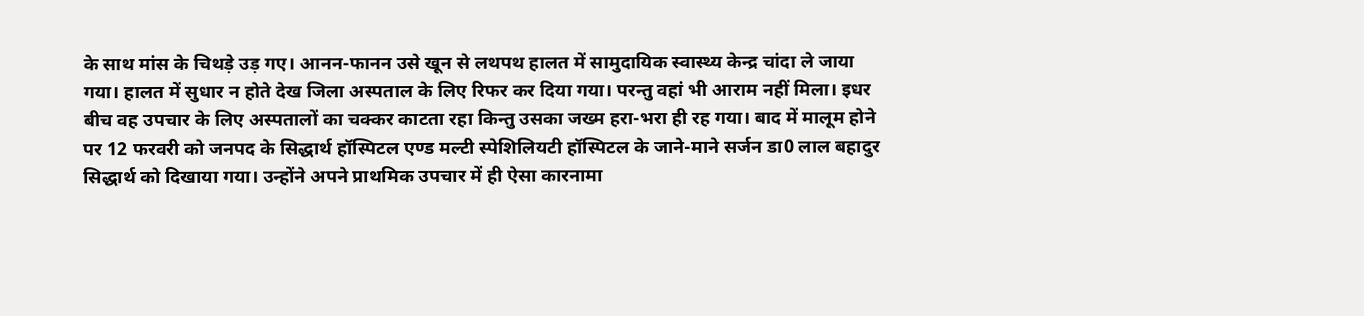के साथ मांस के चिथड़े उड़ गए। आनन-फानन उसे खून से लथपथ हालत में सामुदायिक स्वास्थ्य केन्द्र चांदा ले जाया गया। हालत में सुधार न होते देख जिला अस्पताल के लिए रिफर कर दिया गया। परन्तु वहां भी आराम नहीं मिला। इधर बीच वह उपचार के लिए अस्पतालों का चक्कर काटता रहा किन्तु उसका जख्म हरा-भरा ही रह गया। बाद में मालूम होने पर 12 फरवरी को जनपद के सिद्धार्थ हॉस्पिटल एण्ड मल्टी स्पेशिलियटी हॉस्पिटल के जाने-माने सर्जन डा0 लाल बहादुर सिद्धार्थ को दिखाया गया। उन्होंने अपने प्राथमिक उपचार में ही ऐसा कारनामा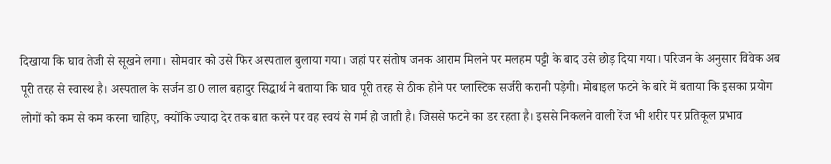दिखाया कि घाव तेजी से सूखने लगा। सोमवार को उसे फिर अस्पताल बुलाया गया। जहां पर संतोष जनक आराम मिलने पर मलहम पट्टी के बाद उसे छोड़ दिया गया। परिजन के अनुसार विवेक अब पूरी तरह से स्वास्थ है। अस्पताल के सर्जन डा0 लाल बहादुर सिद्धार्थ ने बताया कि घाव पूरी तरह से ठीक होने पर प्लास्टिक सर्जरी करानी पड़ेगी। मोबाइल फटने के बारे में बताया कि इसका प्रयोग लोगों को कम से कम करना चाहिए, क्योंकि ज्यादा देर तक बात करने पर वह स्वयं से गर्म हो जाती है। जिससे फटने का डर रहता है। इससे निकलने वाली रेंज भी शरीर पर प्रतिकूल प्रभाव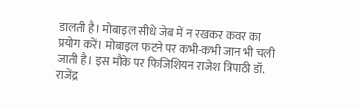डालती है। मोबाइल सीधे जेब में न रखकर कवर का प्रयोग करें। मोबाइल फटने पर कभी-कभी जान भी चली जाती है। इस मौके पर फिजिशियन राजेश त्रिपाठी डॉ. राजेंद्र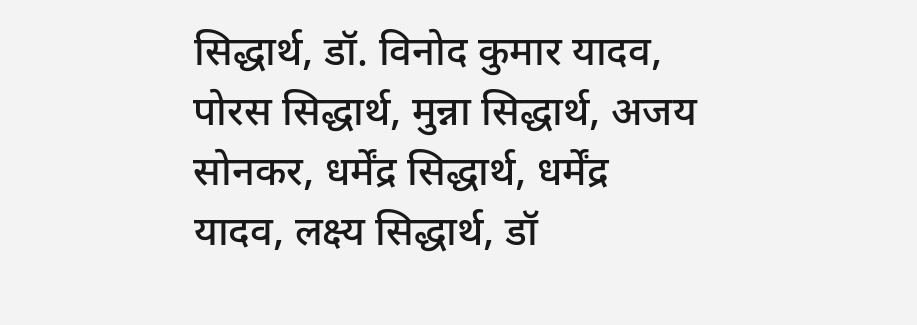सिद्धार्थ, डॉ. विनोद कुमार यादव, पोरस सिद्धार्थ, मुन्ना सिद्धार्थ, अजय सोनकर, धर्मेंद्र सिद्धार्थ, धर्मेंद्र यादव, लक्ष्य सिद्धार्थ, डॉ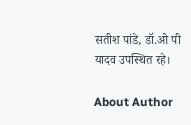सतीश पांडे, डॉ.ओ पी यादव उपस्थित रहे।

About Author